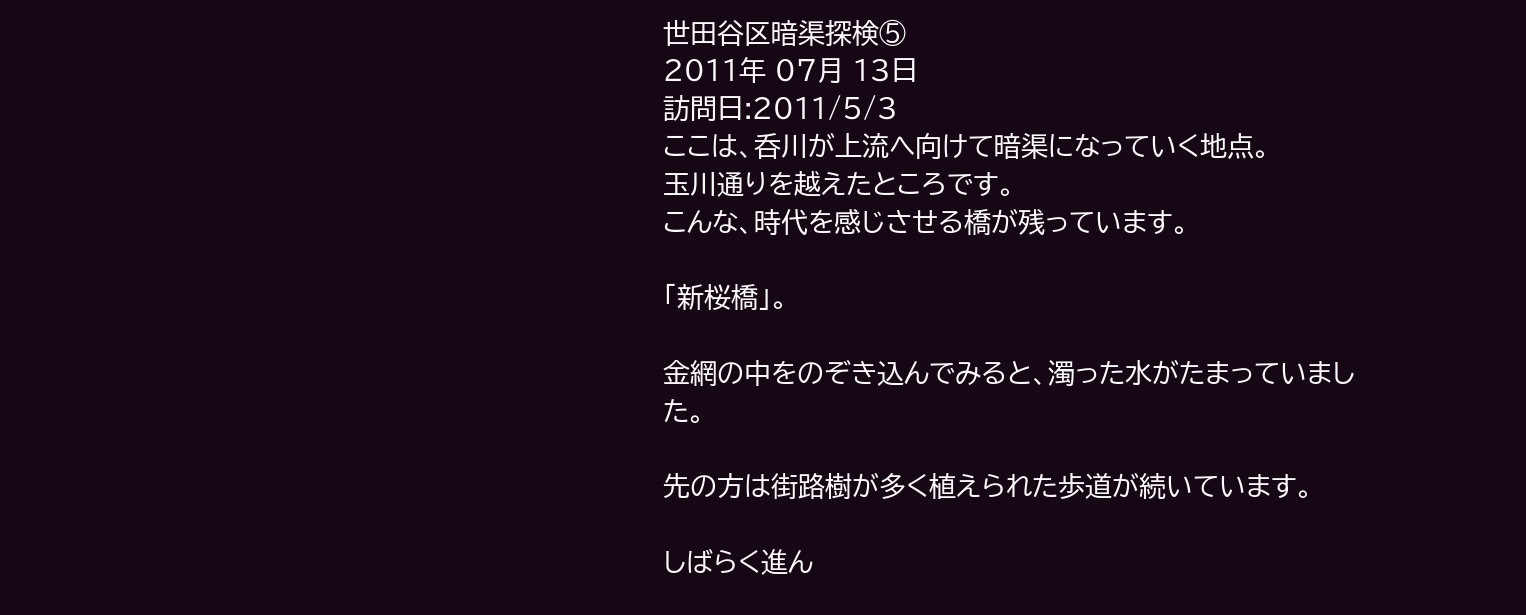世田谷区暗渠探検⑤
2011年 07月 13日
訪問日:2011/5/3
ここは、呑川が上流へ向けて暗渠になっていく地点。
玉川通りを越えたところです。
こんな、時代を感じさせる橋が残っています。

「新桜橋」。

金網の中をのぞき込んでみると、濁った水がたまっていました。

先の方は街路樹が多く植えられた歩道が続いています。

しばらく進ん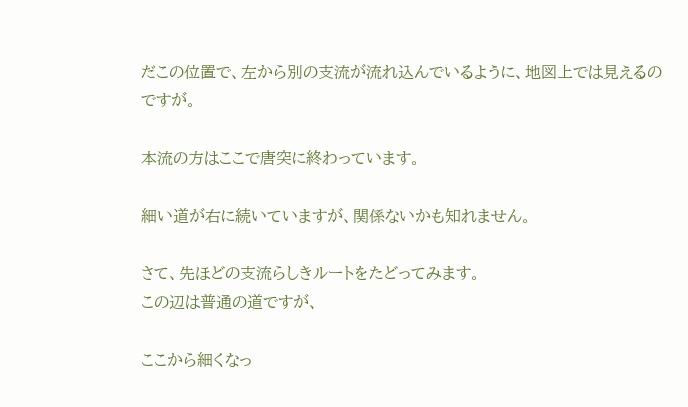だこの位置で、左から別の支流が流れ込んでいるように、地図上では見えるのですが。

本流の方はここで唐突に終わっています。

細い道が右に続いていますが、関係ないかも知れません。

さて、先ほどの支流らしきルートをたどってみます。
この辺は普通の道ですが、

ここから細くなっ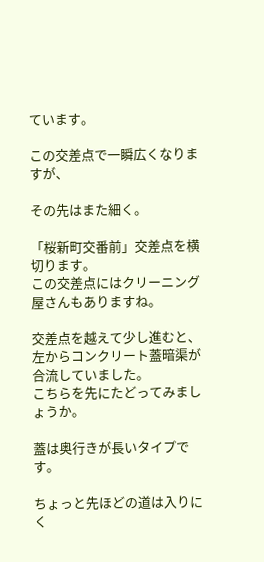ています。

この交差点で一瞬広くなりますが、

その先はまた細く。

「桜新町交番前」交差点を横切ります。
この交差点にはクリーニング屋さんもありますね。

交差点を越えて少し進むと、左からコンクリート蓋暗渠が合流していました。
こちらを先にたどってみましょうか。

蓋は奥行きが長いタイプです。

ちょっと先ほどの道は入りにく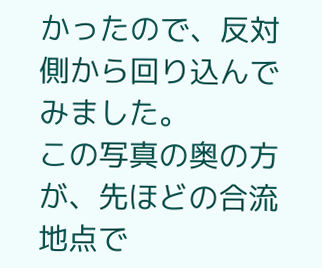かったので、反対側から回り込んでみました。
この写真の奥の方が、先ほどの合流地点で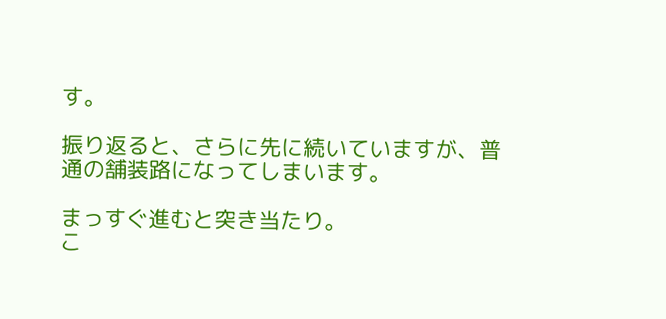す。

振り返ると、さらに先に続いていますが、普通の舗装路になってしまいます。

まっすぐ進むと突き当たり。
こ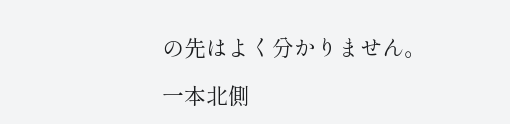の先はよく分かりません。

一本北側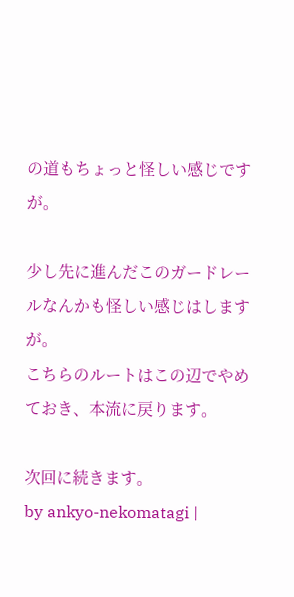の道もちょっと怪しい感じですが。

少し先に進んだこのガードレールなんかも怪しい感じはしますが。
こちらのルートはこの辺でやめておき、本流に戻ります。

次回に続きます。
by ankyo-nekomatagi |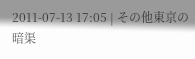2011-07-13 17:05 | その他東京の暗渠